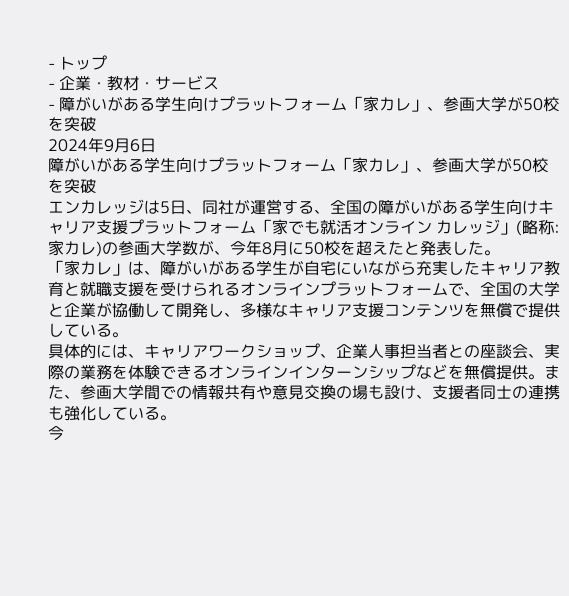- トップ
- 企業・教材・サービス
- 障がいがある学生向けプラットフォーム「家カレ」、参画大学が50校を突破
2024年9月6日
障がいがある学生向けプラットフォーム「家カレ」、参画大学が50校を突破
エンカレッジは5日、同社が運営する、全国の障がいがある学生向けキャリア支援プラットフォーム「家でも就活オンライン カレッジ」(略称:家カレ)の参画大学数が、今年8月に50校を超えたと発表した。
「家カレ」は、障がいがある学生が自宅にいながら充実したキャリア教育と就職支援を受けられるオンラインプラットフォームで、全国の大学と企業が協働して開発し、多様なキャリア支援コンテンツを無償で提供している。
具体的には、キャリアワークショップ、企業人事担当者との座談会、実際の業務を体験できるオンラインインターンシップなどを無償提供。また、参画大学間での情報共有や意見交換の場も設け、支援者同士の連携も強化している。
今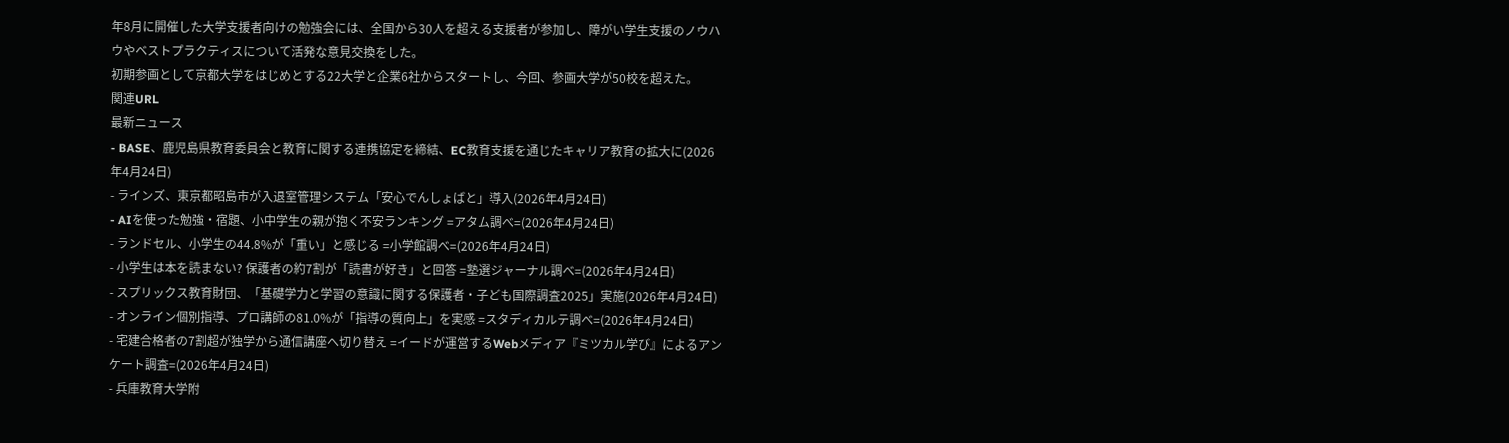年8月に開催した大学支援者向けの勉強会には、全国から30人を超える支援者が参加し、障がい学生支援のノウハウやベストプラクティスについて活発な意見交換をした。
初期参画として京都大学をはじめとする22大学と企業6社からスタートし、今回、参画大学が50校を超えた。
関連URL
最新ニュース
- BASE、鹿児島県教育委員会と教育に関する連携協定を締結、EC教育支援を通じたキャリア教育の拡大に(2026年4月24日)
- ラインズ、東京都昭島市が入退室管理システム「安心でんしょばと」導入(2026年4月24日)
- AIを使った勉強・宿題、小中学生の親が抱く不安ランキング =アタム調べ=(2026年4月24日)
- ランドセル、小学生の44.8%が「重い」と感じる =小学館調べ=(2026年4月24日)
- 小学生は本を読まない? 保護者の約7割が「読書が好き」と回答 =塾選ジャーナル調べ=(2026年4月24日)
- スプリックス教育財団、「基礎学力と学習の意識に関する保護者・子ども国際調査2025」実施(2026年4月24日)
- オンライン個別指導、プロ講師の81.0%が「指導の質向上」を実感 =スタディカルテ調べ=(2026年4月24日)
- 宅建合格者の7割超が独学から通信講座へ切り替え =イードが運営するWebメディア『ミツカル学び』によるアンケート調査=(2026年4月24日)
- 兵庫教育大学附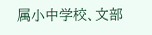属小中学校、文部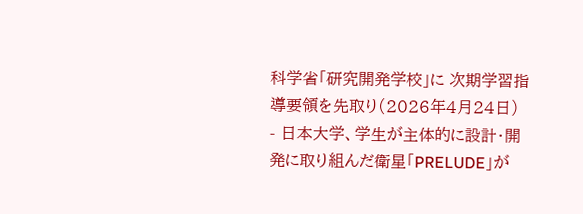科学省「研究開発学校」に 次期学習指導要領を先取り(2026年4月24日)
- 日本大学、学生が主体的に設計・開発に取り組んだ衛星「PRELUDE」が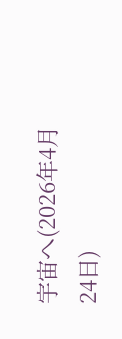宇宙へ(2026年4月24日)